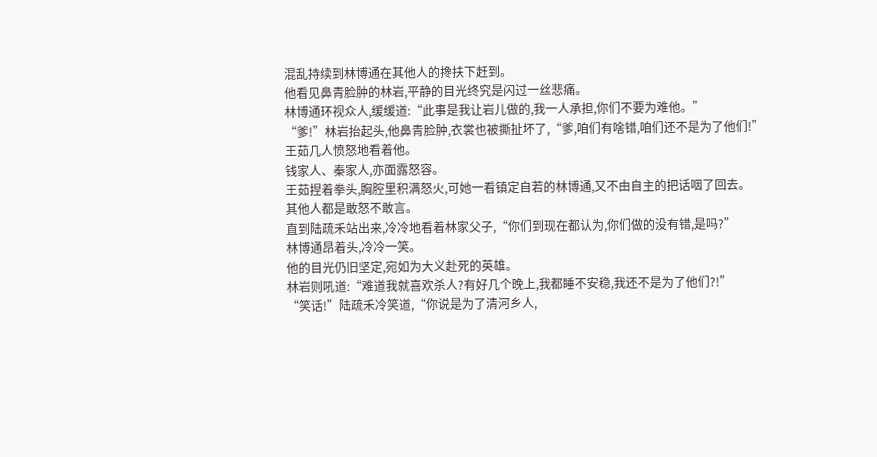混乱持续到林博通在其他人的搀扶下赶到。
他看见鼻青脸肿的林岩,平静的目光终究是闪过一丝悲痛。
林博通环视众人,缓缓道:“此事是我让岩儿做的,我一人承担,你们不要为难他。”
“爹!”林岩抬起头,他鼻青脸肿,衣裳也被撕扯坏了,“爹,咱们有啥错,咱们还不是为了他们!”
王茹几人愤怒地看着他。
钱家人、秦家人,亦面露怒容。
王茹捏着拳头,胸腔里积满怒火,可她一看镇定自若的林博通,又不由自主的把话咽了回去。
其他人都是敢怒不敢言。
直到陆疏禾站出来,冷冷地看着林家父子,“你们到现在都认为,你们做的没有错,是吗?”
林博通昂着头,冷冷一笑。
他的目光仍旧坚定,宛如为大义赴死的英雄。
林岩则吼道:“难道我就喜欢杀人?有好几个晚上,我都睡不安稳,我还不是为了他们?!”
“笑话!”陆疏禾冷笑道,“你说是为了清河乡人,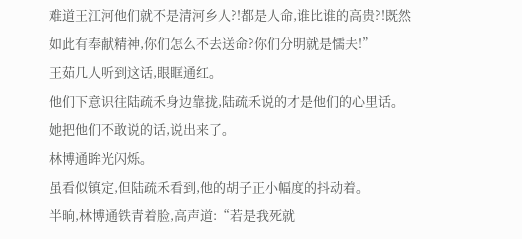难道王江河他们就不是清河乡人?!都是人命,谁比谁的高贵?!既然如此有奉献精神,你们怎么不去送命?你们分明就是懦夫!”
王茹几人听到这话,眼眶通红。
他们下意识往陆疏禾身边靠拢,陆疏禾说的才是他们的心里话。
她把他们不敢说的话,说出来了。
林博通眸光闪烁。
虽看似镇定,但陆疏禾看到,他的胡子正小幅度的抖动着。
半晌,林博通铁青着脸,高声道:“若是我死就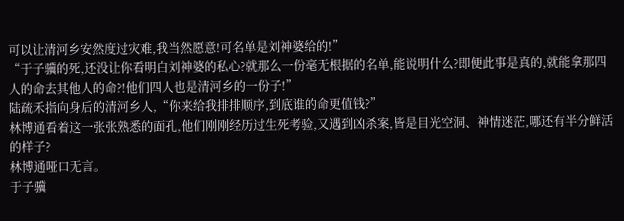可以让清河乡安然度过灾难,我当然愿意!可名单是刘神婆给的!”
“于子骥的死,还没让你看明白刘神婆的私心?就那么一份毫无根据的名单,能说明什么?即便此事是真的,就能拿那四人的命去其他人的命?!他们四人也是清河乡的一份子!”
陆疏禾指向身后的清河乡人,“你来给我排排顺序,到底谁的命更值钱?”
林博通看着这一张张熟悉的面孔,他们刚刚经历过生死考验,又遇到凶杀案,皆是目光空洞、神情迷茫,哪还有半分鲜活的样子?
林博通哑口无言。
于子骥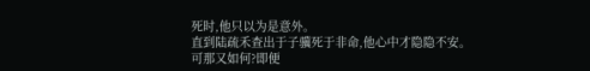死时,他只以为是意外。
直到陆疏禾查出于子骥死于非命,他心中才隐隐不安。
可那又如何?即便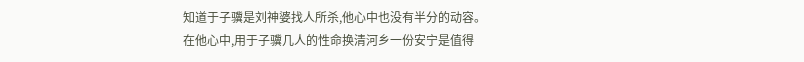知道于子骥是刘神婆找人所杀,他心中也没有半分的动容。
在他心中,用于子骥几人的性命换清河乡一份安宁是值得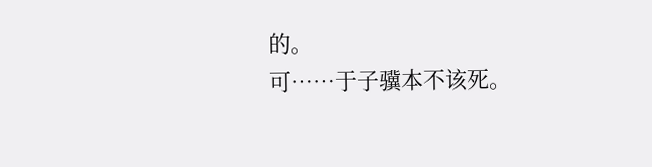的。
可……于子骥本不该死。